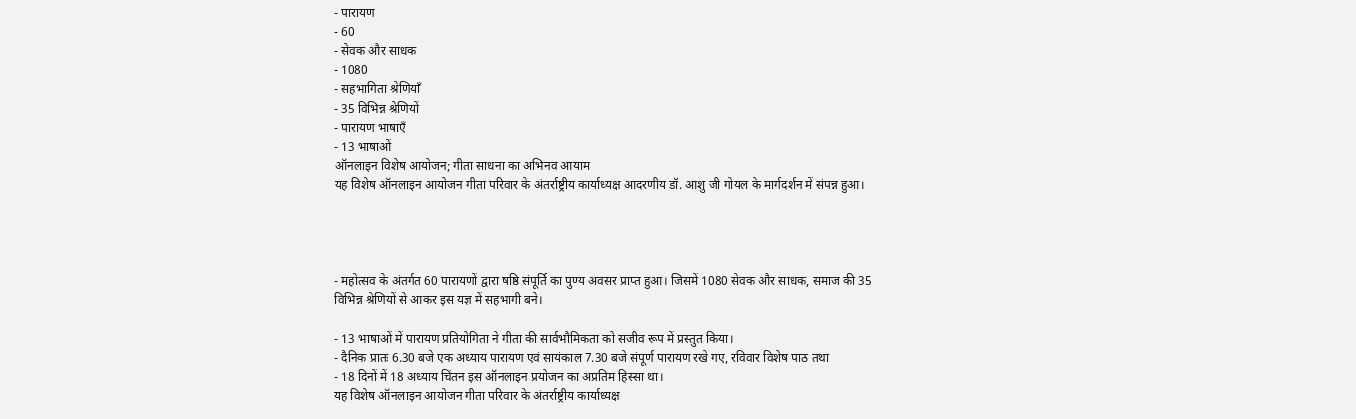- पारायण
- 60
- सेवक और साधक
- 1080
- सहभागिता श्रेणियाँ
- 35 विभिन्न श्रेणियों
- पारायण भाषाएँ
- 13 भाषाओं
ऑनलाइन विशेष आयोजन; गीता साधना का अभिनव आयाम
यह विशेष ऑनलाइन आयोजन गीता परिवार के अंतर्राष्ट्रीय कार्याध्यक्ष आदरणीय डॉ. आशु जी गोयल के मार्गदर्शन में संपन्न हुआ।




- महोत्सव के अंतर्गत 60 पारायणों द्वारा षष्ठि संपूर्ति का पुण्य अवसर प्राप्त हुआ। जिसमें 1080 सेवक और साधक, समाज की 35 विभिन्न श्रेणियों से आकर इस यज्ञ में सहभागी बने।

- 13 भाषाओं में पारायण प्रतियोगिता ने गीता की सार्वभौमिकता को सजीव रूप में प्रस्तुत किया।
- दैनिक प्रातः 6.30 बजे एक अध्याय पारायण एवं सायंकाल 7.30 बजे संपूर्ण पारायण रखे गए, रविवार विशेष पाठ तथा
- 18 दिनों में 18 अध्याय चिंतन इस ऑनलाइन प्रयोजन का अप्रतिम हिस्सा था।
यह विशेष ऑनलाइन आयोजन गीता परिवार के अंतर्राष्ट्रीय कार्याध्यक्ष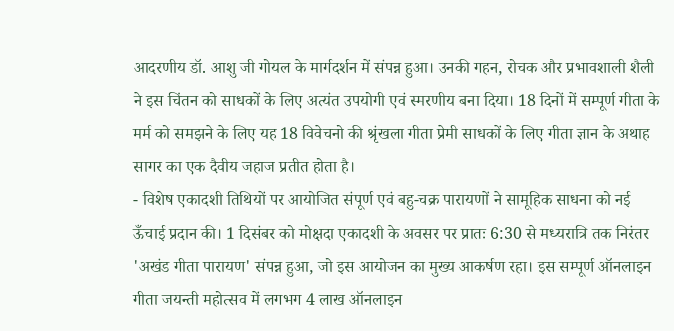आदरणीय डॉ. आशु जी गोयल के मार्गदर्शन में संपन्न हुआ। उनकी गहन, रोचक और प्रभावशाली शैली ने इस चिंतन को साधकों के लिए अत्यंत उपयोगी एवं स्मरणीय बना दिया। 18 दिनों में सम्पूर्ण गीता के मर्म को समझने के लिए यह 18 विवेचनो की श्रृंखला गीता प्रेमी साधकों के लिए गीता ज्ञान के अथाह सागर का एक दैवीय जहाज प्रतीत होता है।
- विशेष एकादशी तिथियों पर आयोजित संपूर्ण एवं बहु-चक्र पारायणों ने सामूहिक साधना को नई ऊँचाई प्रदान की। 1 दिसंबर को मोक्षदा एकादशी के अवसर पर प्रातः 6:30 से मध्यरात्रि तक निरंतर 'अखंड गीता पारायण' संपन्न हुआ, जो इस आयोजन का मुख्य आकर्षण रहा। इस सम्पूर्ण ऑनलाइन गीता जयन्ती महोत्सव में लगभग 4 लाख ऑनलाइन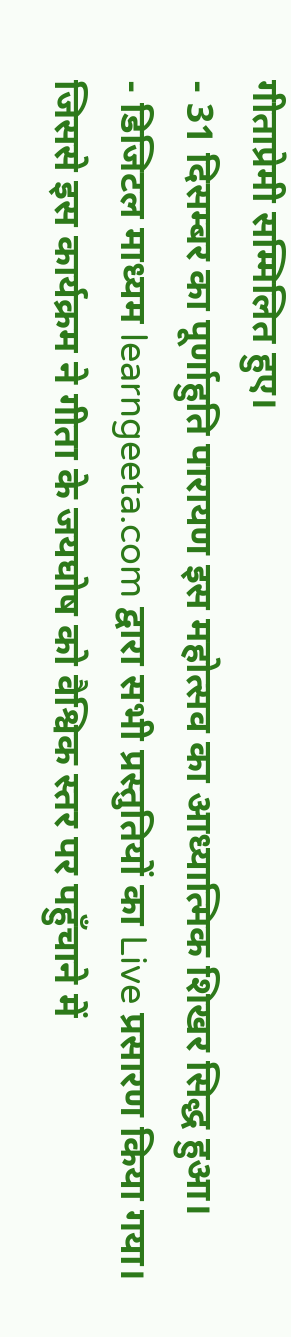गीताप्रेमी सम्मिलित हुए।
- 31 दिसम्बर का पूर्णाहुति पारायण इस महोत्सव का आध्यात्मिक शिखर सिद्ध हुआ।
- डिजिटल माध्यम learngeeta.com द्वारा सभी प्रस्तुतियों का Live प्रसारण किया गया। जिससे इस कार्यक्रम ने गीता के जयघोष को वैश्विक स्तर पर पहुँचाने में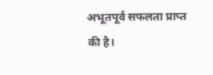अभूतपूर्व सफलता प्राप्त की है।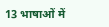13 भाषाओं में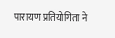पारायण प्रतियोगिता ने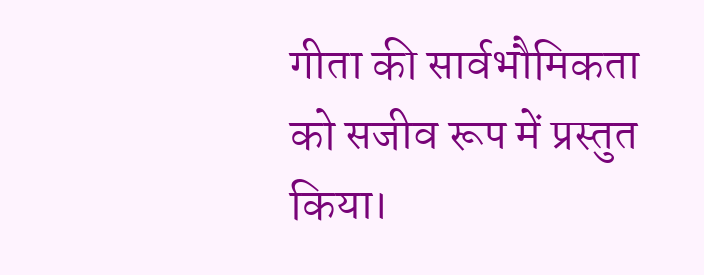गीता की सार्वभौमिकता को सजीव रूप में प्रस्तुत किया।